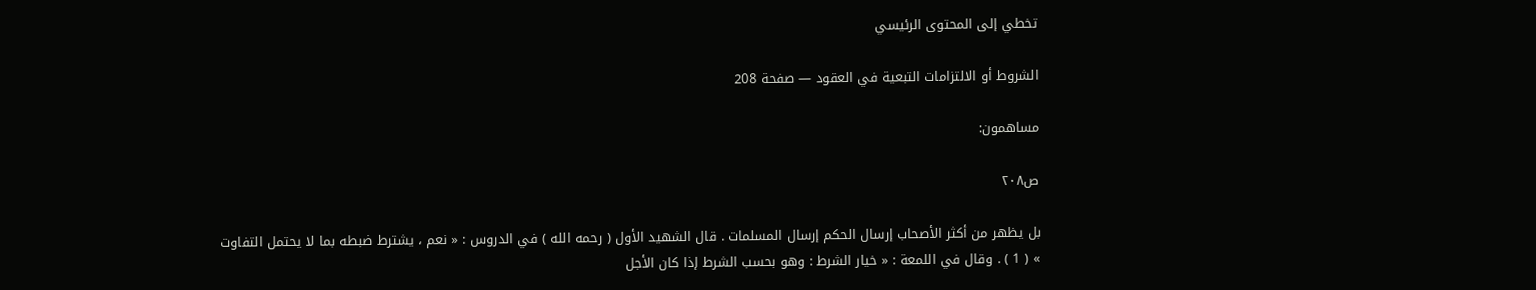تخطي إلى المحتوى الرئيسي

الشروط أو الالتزامات التبعية في العقود — صفحة 208

مساهمون:

ص٢٠٨

بل يظهر من أكثر الأصحاب إرسال الحكم إرسال المسلمات . قال الشهيد الأول ( رحمه الله ) في الدروس : « نعم ، يشترط ضبطه بما لا يحتمل التفاوت » ( 1 ) . وقال في اللمعة : « خيار الشرط : وهو بحسب الشرط إذا كان الأجل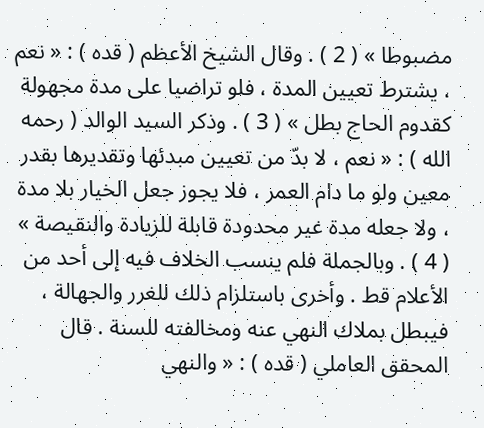مضبوطا » ( 2 ) . وقال الشيخ الأعظم ( قده ) : « نعم ، يشترط تعيين المدة ، فلو تراضيا على مدة مجهولة كقدوم الحاج بطل » ( 3 ) . وذكر السيد الوالد ( رحمه الله ) : « نعم ، لا بدّ من تعيين مبدئها وتقديرها بقدر معين ولو ما دام العمر ، فلا يجوز جعل الخيار بلا مدة ، ولا جعله مدة غير محدودة قابلة للزيادة والنقيصة » ( 4 ) . وبالجملة فلم ينسب الخلاف فيه إلى أحد من الأعلام قط . وأخرى باستلزام ذلك للغرر والجهالة ، فيبطل بملاك النهي عنه ومخالفته للسنة . قال المحقق العاملي ( قده ) : « والنهي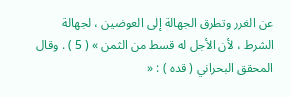عن الغرر وتطرق الجهالة إلى العوضين ، لجهالة الشرط ، لأن الأجل له قسط من الثمن » ( 5 ) . وقال المحقق البحراني ( قده ) : «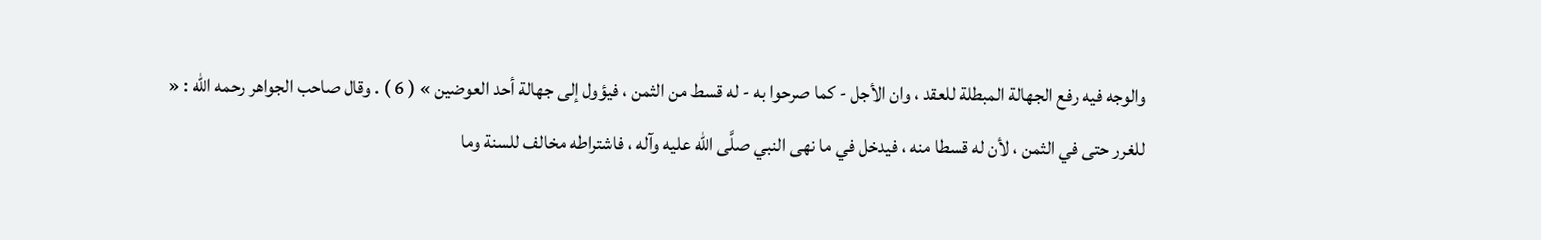والوجه فيه رفع الجهالة المبطلة للعقد ، وان الأجل - كما صرحوا به - له قسط من الثمن ، فيؤول إلى جهالة أحد العوضين » ( 6 ) . وقال صاحب الجواهر رحمه الله : « للغرر حتى في الثمن ، لأن له قسطا منه ، فيدخل في ما نهى النبي صلَّى الله عليه وآله ، فاشتراطه مخالف للسنة وما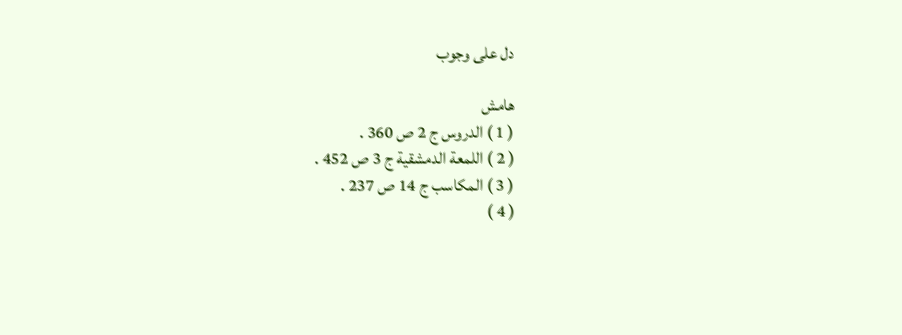دل على وجوب

هامش
( 1 ) الدروس ج 2 ص 360 .
( 2 ) اللمعة الدمشقية ج 3 ص 452 .
( 3 ) المكاسب ج 14 ص 237 .
( 4 )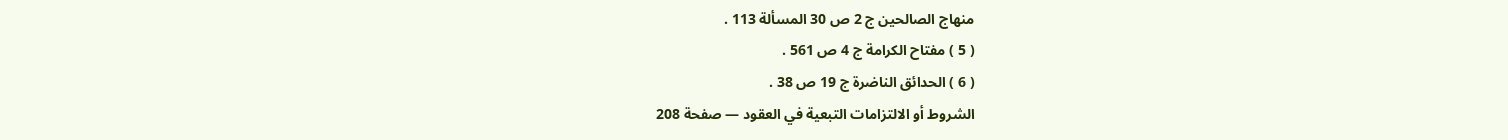منهاج الصالحين ج 2 ص 30 المسألة 113 .
( 5 ) مفتاح الكرامة ج 4 ص 561 .
( 6 ) الحدائق الناضرة ج 19 ص 38 .
الشروط أو الالتزامات التبعية في العقود — صفحة 208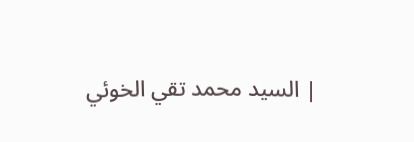| السيد محمد تقي الخوئي